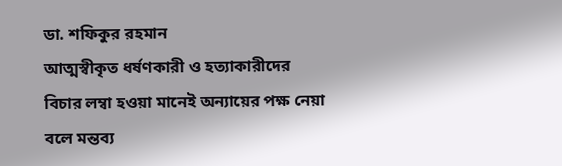ডা. শফিকুর রহমান
আত্মস্বীকৃত ধর্ষণকারী ও হত্যাকারীদের বিচার লম্বা হওয়া মানেই অন্যায়ের পক্ষ নেয়া বলে মন্তব্য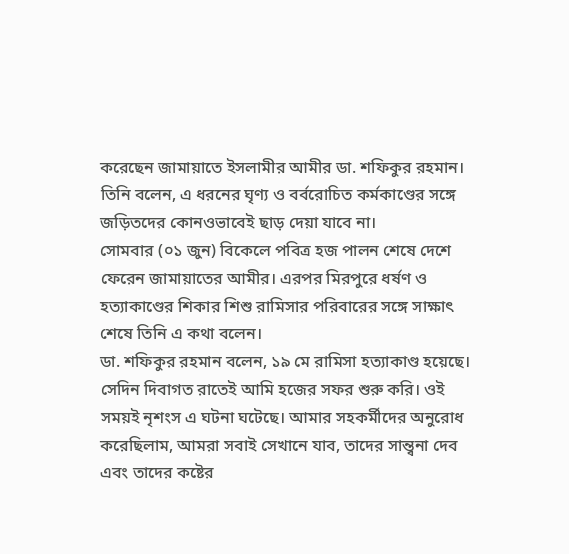করেছেন জামায়াতে ইসলামীর আমীর ডা. শফিকুর রহমান। তিনি বলেন, এ ধরনের ঘৃণ্য ও বর্বরোচিত কর্মকাণ্ডের সঙ্গে জড়িতদের কোনওভাবেই ছাড় দেয়া যাবে না।
সোমবার (০১ জুন) বিকেলে পবিত্র হজ পালন শেষে দেশে ফেরেন জামায়াতের আমীর। এরপর মিরপুরে ধর্ষণ ও হত্যাকাণ্ডের শিকার শিশু রামিসার পরিবারের সঙ্গে সাক্ষাৎ শেষে তিনি এ কথা বলেন।
ডা. শফিকুর রহমান বলেন, ১৯ মে রামিসা হত্যাকাণ্ড হয়েছে। সেদিন দিবাগত রাতেই আমি হজের সফর শুরু করি। ওই সময়ই নৃশংস এ ঘটনা ঘটেছে। আমার সহকর্মীদের অনুরোধ করেছিলাম, আমরা সবাই সেখানে যাব, তাদের সান্ত্বনা দেব এবং তাদের কষ্টের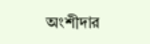অংশীদার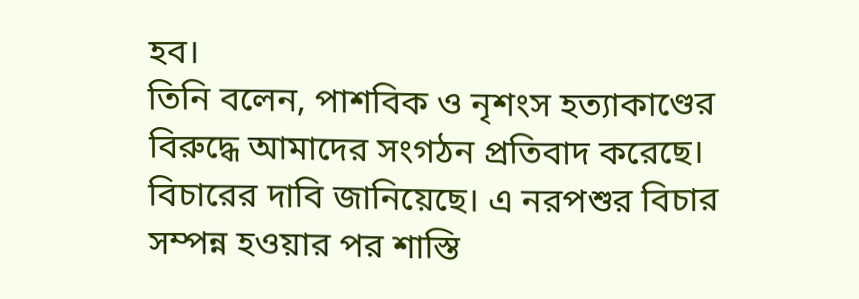হব।
তিনি বলেন, পাশবিক ও নৃশংস হত্যাকাণ্ডের বিরুদ্ধে আমাদের সংগঠন প্রতিবাদ করেছে। বিচারের দাবি জানিয়েছে। এ নরপশুর বিচার সম্পন্ন হওয়ার পর শাস্তি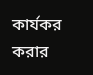কার্যকর করার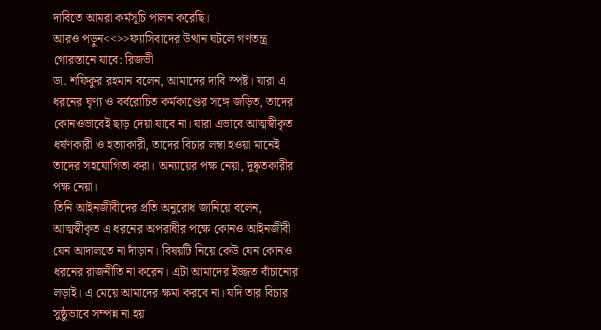দাবিতে আমরা কর্মসূচি পালন করেছি।
আরও পড়ুন<<>>ফ্যাসিবাদের উত্থান ঘটলে গণতন্ত্র গোরস্তানে যাবে: রিজভী
ডা. শফিকুর রহমান বলেন, আমাদের দাবি স্পষ্ট। যারা এ ধরনের ঘৃণ্য ও বর্বরোচিত কর্মকাণ্ডের সঙ্গে জড়িত, তাদের কোনওভাবেই ছাড় দেয়া যাবে না। যারা এভাবে আত্মস্বীকৃত ধর্ষণকারী ও হত্যাকারী, তাদের বিচার লম্বা হওয়া মানেই তাদের সহযোগিতা করা। অন্যায়ের পক্ষ নেয়া, দুষ্কৃতকারীর পক্ষ নেয়া।
তিনি আইনজীবীদের প্রতি অনুরোধ জানিয়ে বলেন, আত্মস্বীকৃত এ ধরনের অপরাধীর পক্ষে কোনও আইনজীবী যেন আদালতে না দাঁড়ান। বিষয়টি নিয়ে কেউ যেন কোনও ধরনের রাজনীতি না করেন। এটা আমাদের ইজ্জত বাঁচানোর লড়াই। এ মেয়ে আমাদের ক্ষমা করবে না। যদি তার বিচার সুষ্ঠুভাবে সম্পন্ন না হয়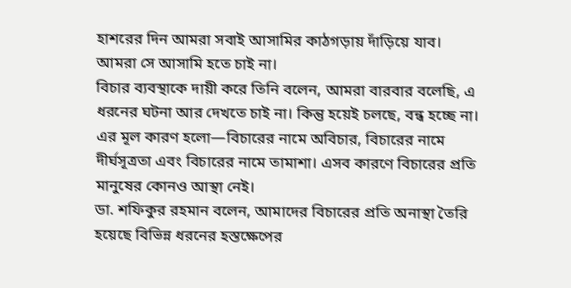হাশরের দিন আমরা সবাই আসামির কাঠগড়ায় দাঁড়িয়ে যাব। আমরা সে আসামি হতে চাই না।
বিচার ব্যবস্থাকে দায়ী করে তিনি বলেন, আমরা বারবার বলেছি, এ ধরনের ঘটনা আর দেখতে চাই না। কিন্তু হয়েই চলছে, বন্ধ হচ্ছে না। এর মূল কারণ হলো—বিচারের নামে অবিচার, বিচারের নামে দীর্ঘসূত্রতা এবং বিচারের নামে তামাশা। এসব কারণে বিচারের প্রতি মানুষের কোনও আস্থা নেই।
ডা. শফিকুর রহমান বলেন, আমাদের বিচারের প্রতি অনাস্থা তৈরি হয়েছে বিভিন্ন ধরনের হস্তক্ষেপের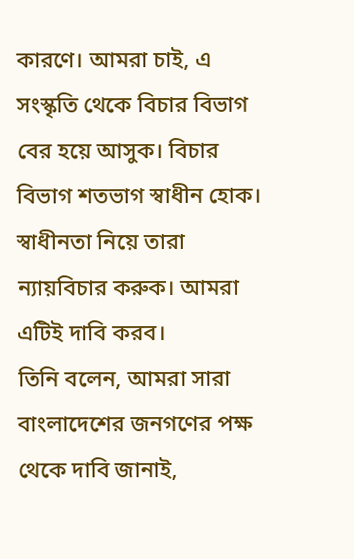কারণে। আমরা চাই, এ সংস্কৃতি থেকে বিচার বিভাগ বের হয়ে আসুক। বিচার বিভাগ শতভাগ স্বাধীন হোক। স্বাধীনতা নিয়ে তারা ন্যায়বিচার করুক। আমরা এটিই দাবি করব।
তিনি বলেন, আমরা সারা বাংলাদেশের জনগণের পক্ষ থেকে দাবি জানাই,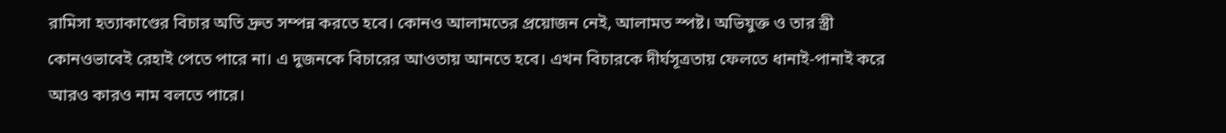রামিসা হত্যাকাণ্ডের বিচার অতি দ্রুত সম্পন্ন করতে হবে। কোনও আলামতের প্রয়োজন নেই, আলামত স্পষ্ট। অভিযুক্ত ও তার স্ত্রী কোনওভাবেই রেহাই পেতে পারে না। এ দুজনকে বিচারের আওতায় আনতে হবে। এখন বিচারকে দীর্ঘসূত্রতায় ফেলতে ধানাই-পানাই করে আরও কারও নাম বলতে পারে।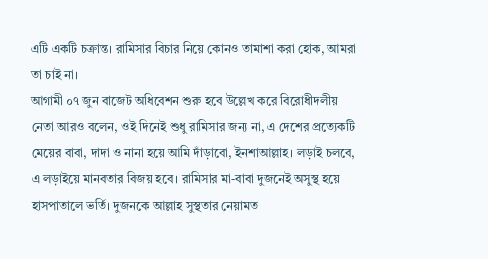এটি একটি চক্রান্ত। রামিসার বিচার নিয়ে কোনও তামাশা করা হোক, আমরা তা চাই না।
আগামী ০৭ জুন বাজেট অধিবেশন শুরু হবে উল্লেখ করে বিরোধীদলীয় নেতা আরও বলেন, ওই দিনেই শুধু রামিসার জন্য না, এ দেশের প্রত্যেকটি মেয়ের বাবা, দাদা ও নানা হয়ে আমি দাঁড়াবো, ইনশাআল্লাহ। লড়াই চলবে, এ লড়াইয়ে মানবতার বিজয় হবে। রামিসার মা-বাবা দুজনেই অসুস্থ হয়ে হাসপাতালে ভর্তি। দুজনকে আল্লাহ সুস্থতার নেয়ামত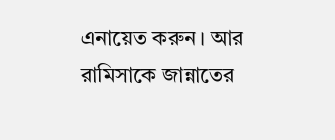এনায়েত করুন। আর রামিসাকে জান্নাতের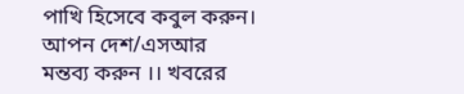পাখি হিসেবে কবুল করুন।
আপন দেশ/এসআর
মন্তব্য করুন ।। খবরের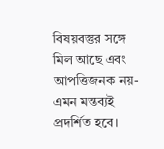বিষয়বস্তুর সঙ্গে মিল আছে এবং আপত্তিজনক নয়- এমন মন্তব্যই প্রদর্শিত হবে।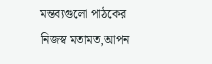মন্তব্যগুলো পাঠকের নিজস্ব মতামত,আপন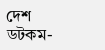দেশ ডটকম-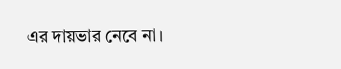এর দায়ভার নেবে না।